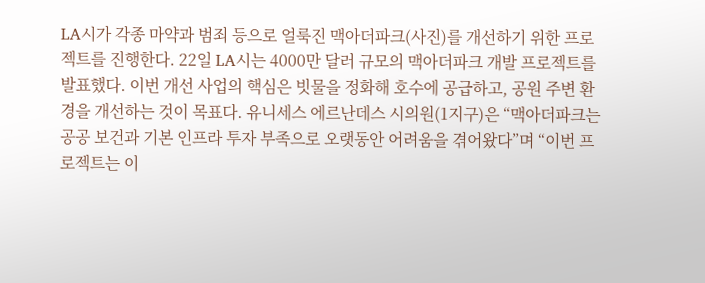LA시가 각종 마약과 범죄 등으로 얼룩진 맥아더파크(사진)를 개선하기 위한 프로젝트를 진행한다. 22일 LA시는 4000만 달러 규모의 맥아더파크 개발 프로젝트를 발표했다. 이번 개선 사업의 핵심은 빗물을 정화해 호수에 공급하고, 공원 주변 환경을 개선하는 것이 목표다. 유니세스 에르난데스 시의원(1지구)은 “맥아더파크는 공공 보건과 기본 인프라 투자 부족으로 오랫동안 어려움을 겪어왔다”며 “이번 프로젝트는 이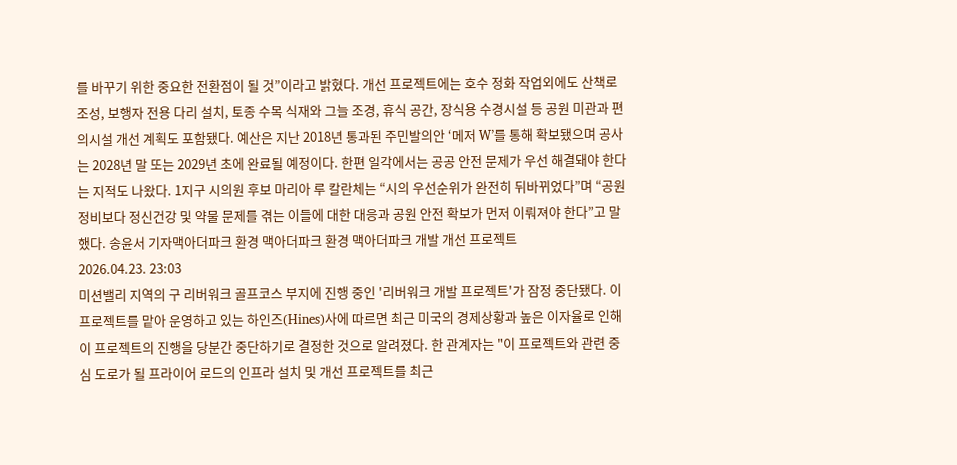를 바꾸기 위한 중요한 전환점이 될 것”이라고 밝혔다. 개선 프로젝트에는 호수 정화 작업외에도 산책로 조성, 보행자 전용 다리 설치, 토종 수목 식재와 그늘 조경, 휴식 공간, 장식용 수경시설 등 공원 미관과 편의시설 개선 계획도 포함됐다. 예산은 지난 2018년 통과된 주민발의안 ‘메저 W’를 통해 확보됐으며 공사는 2028년 말 또는 2029년 초에 완료될 예정이다. 한편 일각에서는 공공 안전 문제가 우선 해결돼야 한다는 지적도 나왔다. 1지구 시의원 후보 마리아 루 칼란체는 “시의 우선순위가 완전히 뒤바뀌었다”며 “공원 정비보다 정신건강 및 약물 문제를 겪는 이들에 대한 대응과 공원 안전 확보가 먼저 이뤄져야 한다”고 말했다. 송윤서 기자맥아더파크 환경 맥아더파크 환경 맥아더파크 개발 개선 프로젝트
2026.04.23. 23:03
미션밸리 지역의 구 리버워크 골프코스 부지에 진행 중인 '리버워크 개발 프로젝트'가 잠정 중단됐다. 이 프로젝트를 맡아 운영하고 있는 하인즈(Hines)사에 따르면 최근 미국의 경제상황과 높은 이자율로 인해 이 프로젝트의 진행을 당분간 중단하기로 결정한 것으로 알려졌다. 한 관계자는 "이 프로젝트와 관련 중심 도로가 될 프라이어 로드의 인프라 설치 및 개선 프로젝트를 최근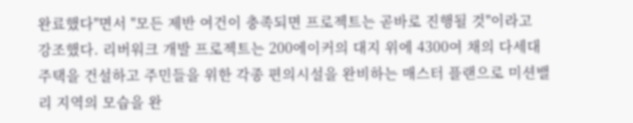완료했다"면서 "모든 제반 여건이 충족되면 프로젝트는 곧바로 진행될 것"이라고 강조했다. 리버워크 개발 프로젝트는 200에이커의 대지 위에 4300여 채의 다세대 주택을 건설하고 주민들을 위한 각종 편의시설을 완비하는 매스터 플랜으로 미션밸리 지역의 모습을 완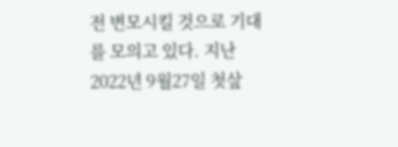전 변모시킬 것으로 기대를 모의고 있다. 지난 2022년 9월27일 첫샆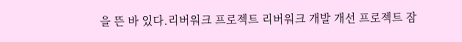을 뜬 바 있다.리버워크 프로젝트 리버워크 개발 개선 프로젝트 잠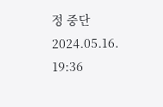정 중단
2024.05.16. 19:36